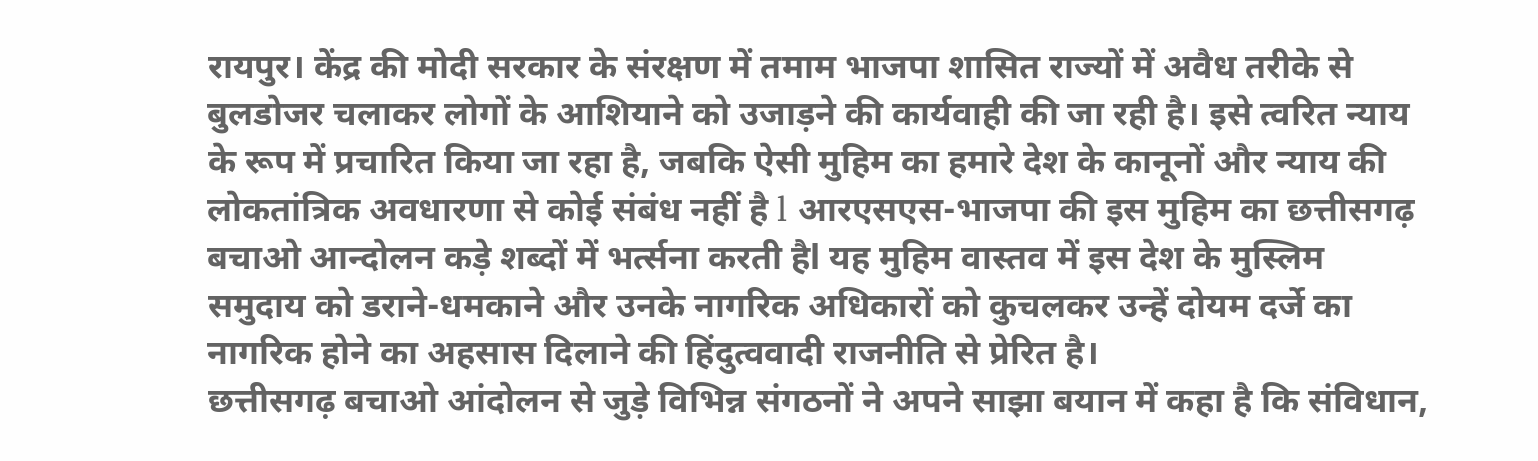रायपुर। केंद्र की मोदी सरकार के संरक्षण में तमाम भाजपा शासित राज्यों में अवैध तरीके से बुलडोजर चलाकर लोगों के आशियाने को उजाड़ने की कार्यवाही की जा रही है। इसे त्वरित न्याय के रूप में प्रचारित किया जा रहा है, जबकि ऐसी मुहिम का हमारे देश के कानूनों और न्याय की लोकतांत्रिक अवधारणा से कोई संबंध नहीं है l आरएसएस-भाजपा की इस मुहिम का छत्तीसगढ़ बचाओ आन्दोलन कड़े शब्दों में भर्त्सना करती हैl यह मुहिम वास्तव में इस देश के मुस्लिम समुदाय को डराने-धमकाने और उनके नागरिक अधिकारों को कुचलकर उन्हें दोयम दर्जे का नागरिक होने का अहसास दिलाने की हिंदुत्ववादी राजनीति से प्रेरित है।
छत्तीसगढ़ बचाओ आंदोलन से जुड़े विभिन्न संगठनों ने अपने साझा बयान में कहा है कि संविधान,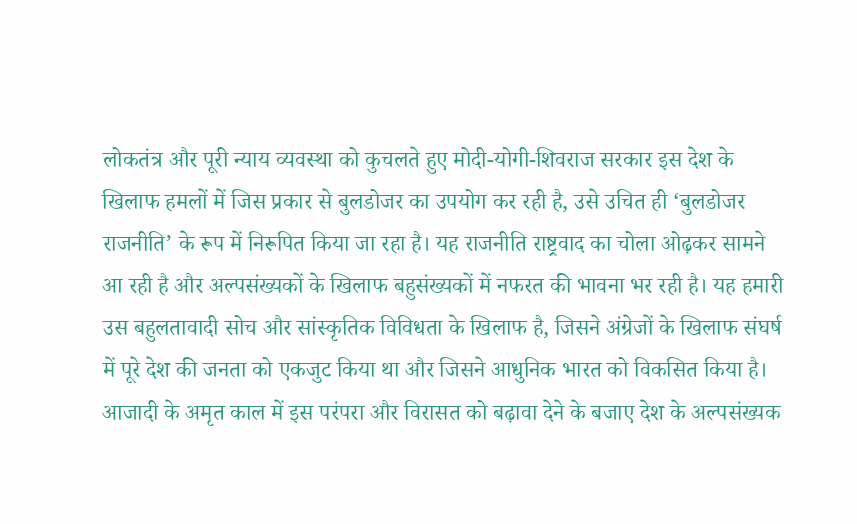लोकतंत्र और पूरी न्याय व्यवस्था को कुचलते हुए मोदी-योगी-शिवराज सरकार इस देश के खिलाफ हमलों में जिस प्रकार से बुलडोजर का उपयोग कर रही है, उसे उचित ही ‘बुलडोजर राजनीति’ के रूप में निरूपित किया जा रहा है। यह राजनीति राष्ट्रवाद का चोला ओढ़कर सामने आ रही है और अल्पसंख्यकों के खिलाफ बहुसंख्यकों में नफरत की भावना भर रही है। यह हमारी उस बहुलतावादी सोच और सांस्कृतिक विविधता के खिलाफ है, जिसने अंग्रेजों के खिलाफ संघर्ष में पूरे देश की जनता को एकजुट किया था और जिसने आधुनिक भारत को विकसित किया है। आजादी के अमृत काल में इस परंपरा और विरासत को बढ़ावा देने के बजाए देश के अल्पसंख्यक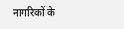नागरिकों के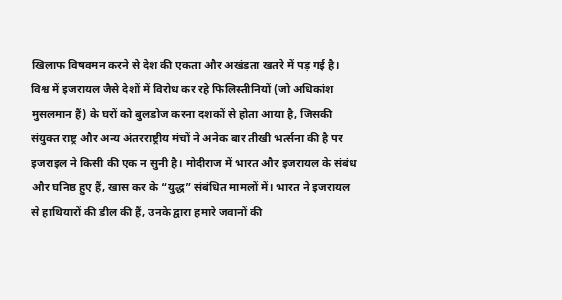खिलाफ विषवमन करने से देश की एकता और अखंडता खतरे में पड़ गई है।
विश्व में इजरायल जैसे देशों में विरोध कर रहे फिलिस्तीनियों (जो अधिकांश मुसलमान हैं) के घरों को बुलडोज करना दशकों से होता आया है, जिसकी संयुक्त राष्ट्र और अन्य अंतरराष्ट्रीय मंचों ने अनेक बार तीखी भर्त्सना की है पर इजराइल ने किसी की एक न सुनी है। मोदीराज में भारत और इजरायल के संबंध और घनिष्ठ हुए हैं, खास कर के “युद्ध” संबंधित मामलों में। भारत ने इजरायल से हाथियारों की डील की हैं, उनके द्वारा हमारे जवानों की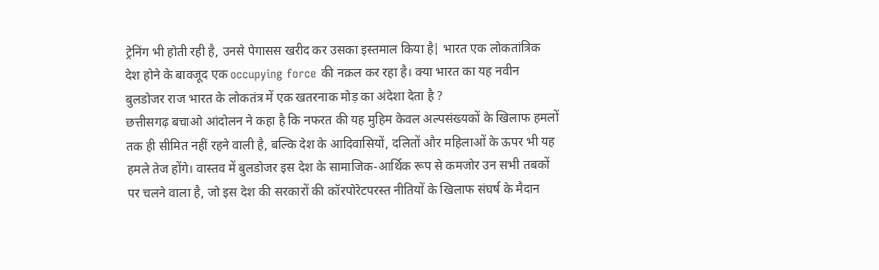ट्रेनिंग भी होती रही है, उनसे पेगासस खरीद कर उसका इस्तमाल किया है| भारत एक लोकतांत्रिक देश होने के बावजूद एक occupying force की नक़ल कर रहा है। क्या भारत का यह नवीन बुलडोजर राज भारत के लोकतंत्र में एक खतरनाक मोड़ का अंदेशा देता है ?
छत्तीसगढ़ बचाओ आंदोलन ने कहा है कि नफरत की यह मुहिम केवल अल्पसंख्यकों के खिलाफ हमलों तक ही सीमित नहीं रहने वाली है, बल्कि देश के आदिवासियों, दलितों और महिलाओं के ऊपर भी यह हमले तेज होंगे। वास्तव में बुलडोजर इस देश के सामाजिक-आर्थिक रूप से कमजोर उन सभी तबकों पर चलने वाला है, जो इस देश की सरकारों की कॉरपोरेटपरस्त नीतियों के खिलाफ संघर्ष के मैदान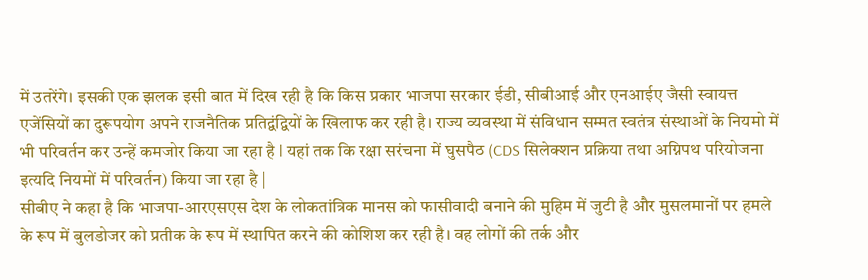में उतरेंगे। इसकी एक झलक इसी बात में दिख रही है कि किस प्रकार भाजपा सरकार ईडी, सीबीआई और एनआईए जैसी स्वायत्त एजेंसियों का दुरूपयोग अपने राजनैतिक प्रतिद्वंद्वियों के खिलाफ कर रही है। राज्य व्यवस्था में संविधान सम्मत स्वतंत्र संस्थाओं के नियमो में भी परिवर्तन कर उन्हें कमजोर किया जा रहा है l यहां तक कि रक्षा सरंचना में घुसपैठ (CDS सिलेक्शन प्रक्रिया तथा अग्निपथ परियोजना इत्यदि नियमों में परिवर्तन) किया जा रहा है |
सीबीए ने कहा है कि भाजपा-आरएसएस देश के लोकतांत्रिक मानस को फासीवादी बनाने की मुहिम में जुटी है और मुसलमानों पर हमले के रूप में बुलडोजर को प्रतीक के रूप में स्थापित करने की कोशिश कर रही है। वह लोगों की तर्क और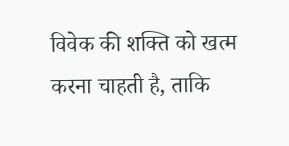विवेक की शक्ति को खत्म करना चाहती है, ताकि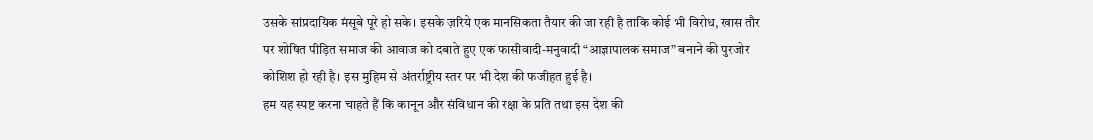उसके सांप्रदायिक मंसूबे पूरे हो सके। इसके ज़रिये एक मानसिकता तैयार की जा रही है ताकि कोई भी विरोध, खास तौर पर शोषित पीड़ित समाज की आवाज को दबाते हुए एक फासीवादी-मनुवादी “आज्ञापालक समाज” बनाने की पुरजोर कोशिश हो रही है। इस मुहिम से अंतर्राष्ट्रीय स्तर पर भी देश की फजीहत हुई है।
हम यह स्पष्ट करना चाहते हैं कि कानून और संविधान की रक्षा के प्रति तथा इस देश की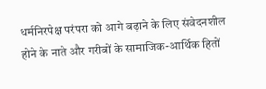धर्मनिरपेक्ष परंपरा को आगे बढ़ाने के लिए संवेदनशील होने के नाते और गरीबों के सामाजिक-आर्थिक हितों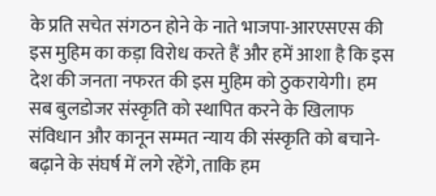के प्रति सचेत संगठन होने के नाते भाजपा-आरएसएस की इस मुहिम का कड़ा विरोध करते हैं और हमें आशा है कि इस देश की जनता नफरत की इस मुहिम को ठुकरायेगी। हम सब बुलडोजर संस्कृति को स्थापित करने के खिलाफ संविधान और कानून सम्मत न्याय की संस्कृति को बचाने-बढ़ाने के संघर्ष में लगे रहेंगे, ताकि हम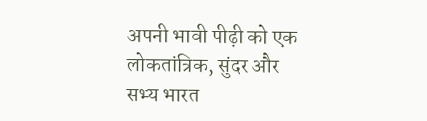अपनी भावी पीढ़ी को एक लोकतांत्रिक, सुंदर और सभ्य भारत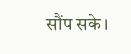सौंप सके।